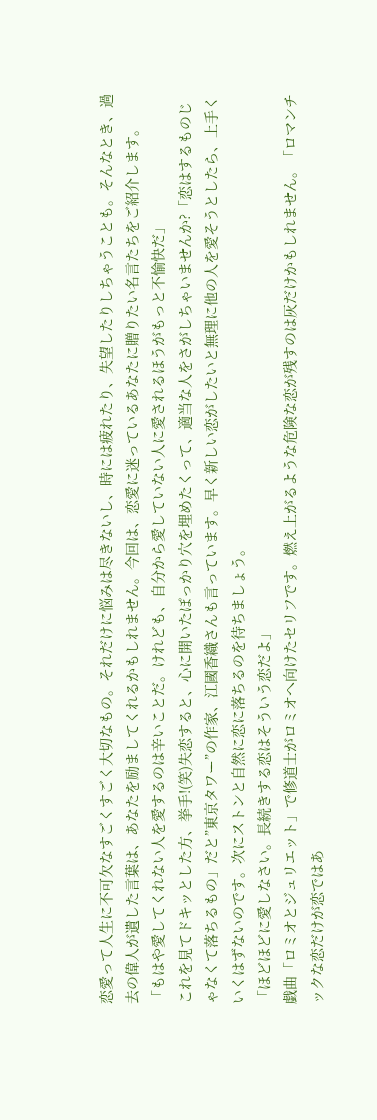恋愛って人生に不可欠なすごくすごく大切なもの。それだけに悩みは尽きないし、時には疲れたり、失望したりしちゃうことも。そんなとき、過去の偉人が遺した言葉は、あなたを励ましてくれるかもしれません。今回は、恋愛に迷っているあなたに贈りたい名言たちをご紹介します。
「もはや愛してくれない人を愛するのは辛いことだ。けれども、自分から愛していない人に愛されるほうがもっと不愉快だ」
これを見てドキッとした方、挙手!(笑)失恋すると、心に開いたぽっかり穴を埋めたくって、適当な人をさがしちゃいませんか?「恋はするものじゃなくて落ちるもの」だと”東京タワー”の作家、江國香織さんも言っています。早く新しい恋がしたいと無理に他の人を愛そうとしたら、上手くいくはずないのです。次にストンと自然に恋に落ちるのを待ちましょう。
「ほどほどに愛しなさい。長続きする恋はそういう恋だよ」
戯曲「ロミオとジュリエット」で修道士がロミオへ向けたセリフです。燃え上がるような危険な恋が残すのは灰だけかもしれません。「ロマンチックな恋だけが恋ではあ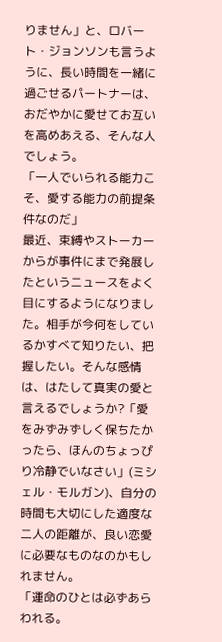りません」と、ロバート・ジョンソンも言うように、長い時間を一緒に過ごせるパートナーは、おだやかに愛せてお互いを高めあえる、そんな人でしょう。
「一人でいられる能力こそ、愛する能力の前提条件なのだ」
最近、束縛やストーカーからが事件にまで発展したというニュースをよく目にするようになりました。相手が今何をしているかすべて知りたい、把握したい。そんな感情は、はたして真実の愛と言えるでしょうか?「愛をみずみずしく保ちたかったら、ほんのちょっぴり冷静でいなさい」(ミシェル・モルガン)、自分の時間も大切にした適度な二人の距離が、良い恋愛に必要なものなのかもしれません。
「運命のひとは必ずあらわれる。